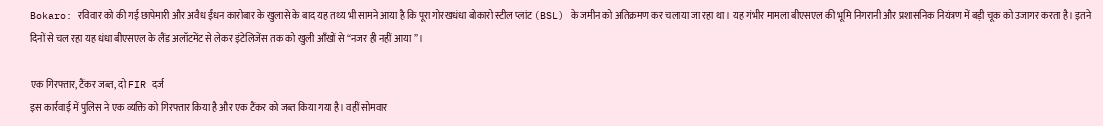Bokaro: रविवार को की गई छापेमारी और अवैध ईंधन कारोबार के खुलासे के बाद यह तथ्य भी सामने आया है कि पूरा गोरखधंधा बोकारो स्टील प्लांट (BSL) के जमीन को अतिक्रमण कर चलाया जा रहा था। यह गंभीर मामला बीएसएल की भूमि निगरानी और प्रशासनिक नियंत्रण में बड़ी चूक को उजागर करता है। इतने दिनों से चल रहा यह धंधा बीएसएल के लैंड अलॉटमेंट से लेकर इंटेलिजेंस तक को खुली आँखों से “नजर ही नहीं आया”।

एक गिरफ्तार, टैंकर जब्त, दो FIR दर्ज
इस कार्रवाई में पुलिस ने एक व्यक्ति को गिरफ्तार किया है और एक टैंकर को जब्त किया गया है। वहीं सोमवार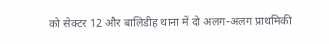को सेक्टर 12 और बालिडीह थाना में दो अलग-अलग प्राथमिकी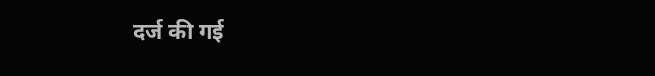दर्ज की गई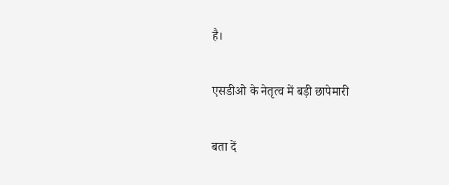है।

एसडीओ के नेतृत्व में बड़ी छापेमारी

बता दें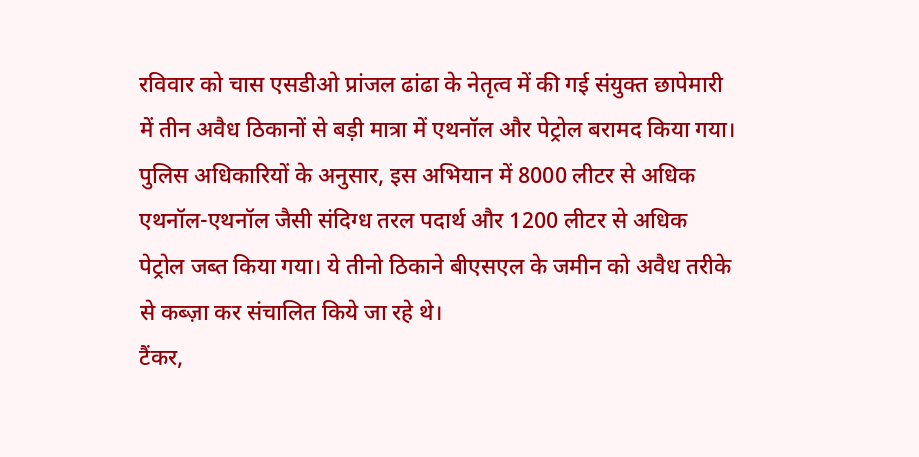रविवार को चास एसडीओ प्रांजल ढांढा के नेतृत्व में की गई संयुक्त छापेमारी में तीन अवैध ठिकानों से बड़ी मात्रा में एथनॉल और पेट्रोल बरामद किया गया। पुलिस अधिकारियों के अनुसार, इस अभियान में 8000 लीटर से अधिक एथनॉल-एथनॉल जैसी संदिग्ध तरल पदार्थ और 1200 लीटर से अधिक पेट्रोल जब्त किया गया। ये तीनो ठिकाने बीएसएल के जमीन को अवैध तरीके से कब्ज़ा कर संचालित किये जा रहे थे।
टैंकर,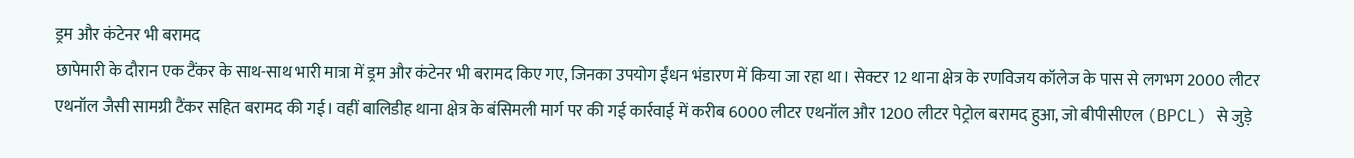ड्रम और कंटेनर भी बरामद
छापेमारी के दौरान एक टैंकर के साथ-साथ भारी मात्रा में ड्रम और कंटेनर भी बरामद किए गए, जिनका उपयोग ईंधन भंडारण में किया जा रहा था। सेक्टर 12 थाना क्षेत्र के रणविजय कॉलेज के पास से लगभग 2000 लीटर एथनॉल जैसी सामग्री टैंकर सहित बरामद की गई। वहीं बालिडीह थाना क्षेत्र के बंसिमली मार्ग पर की गई कार्रवाई में करीब 6000 लीटर एथनॉल और 1200 लीटर पेट्रोल बरामद हुआ, जो बीपीसीएल (BPCL) से जुड़े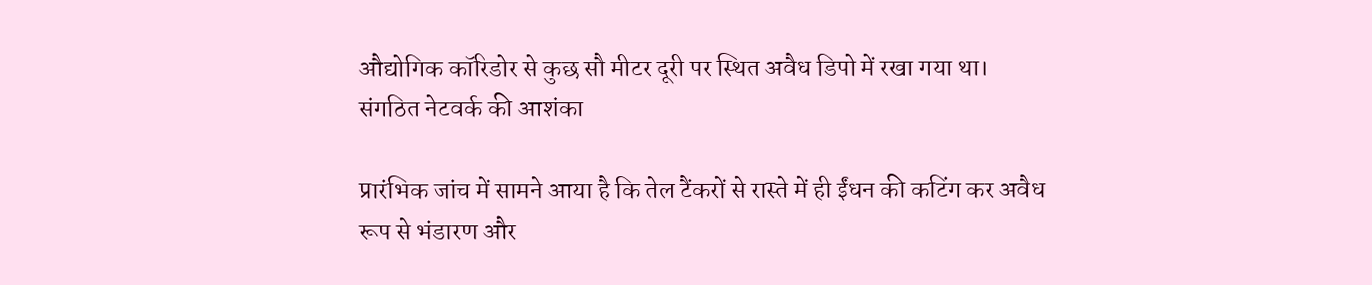औद्योगिक कॉरिडोर से कुछ सौ मीटर दूरी पर स्थित अवैध डिपो में रखा गया था।
संगठित नेटवर्क की आशंका

प्रारंभिक जांच में सामने आया है कि तेल टैंकरों से रास्ते में ही ईंधन की कटिंग कर अवैध रूप से भंडारण और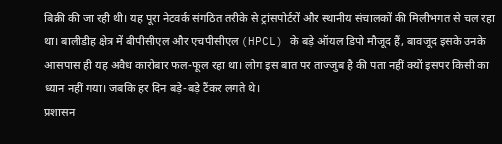बिक्री की जा रही थी। यह पूरा नेटवर्क संगठित तरीके से ट्रांसपोर्टरों और स्थानीय संचालकों की मिलीभगत से चल रहा था। बालीडीह क्षेत्र में बीपीसीएल और एचपीसीएल (HPCL) के बड़े ऑयल डिपो मौजूद हैं, बावजूद इसके उनके आसपास ही यह अवैध कारोबार फल-फूल रहा था। लोग इस बात पर ताज्जुब है की पता नहीं क्यों इसपर किसी का ध्यान नहीं गया। जबकि हर दिन बड़े-बड़े टैंकर लगते थे।
प्रशासन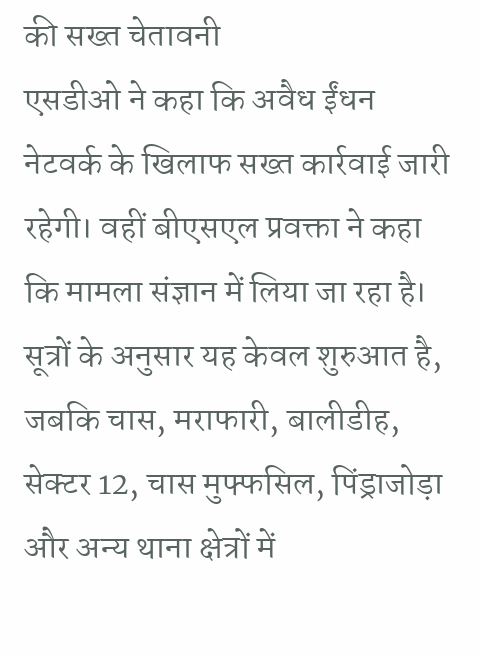की सख्त चेतावनी
एसडीओ ने कहा कि अवैध ईंधन नेटवर्क के खिलाफ सख्त कार्रवाई जारी रहेगी। वहीं बीएसएल प्रवक्ता ने कहा कि मामला संज्ञान में लिया जा रहा है। सूत्रों के अनुसार यह केवल शुरुआत है, जबकि चास, मराफारी, बालीडीह, सेक्टर 12, चास मुफ्फसिल, पिंड्राजोड़ा और अन्य थाना क्षेत्रों में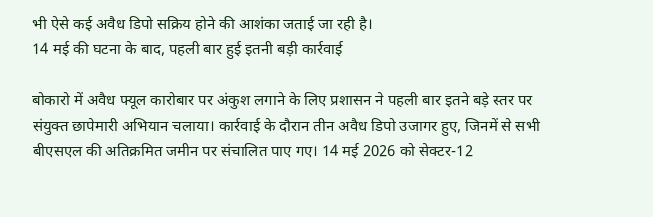भी ऐसे कई अवैध डिपो सक्रिय होने की आशंका जताई जा रही है।
14 मई की घटना के बाद, पहली बार हुई इतनी बड़ी कार्रवाई

बोकारो में अवैध फ्यूल कारोबार पर अंकुश लगाने के लिए प्रशासन ने पहली बार इतने बड़े स्तर पर संयुक्त छापेमारी अभियान चलाया। कार्रवाई के दौरान तीन अवैध डिपो उजागर हुए, जिनमें से सभी बीएसएल की अतिक्रमित जमीन पर संचालित पाए गए। 14 मई 2026 को सेक्टर-12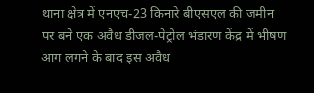थाना क्षेत्र में एनएच-23 किनारे बीएसएल की जमीन पर बने एक अवैध डीजल-पेट्रोल भंडारण केंद्र में भीषण आग लगने के बाद इस अवैध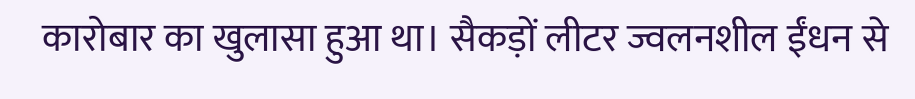कारोबार का खुलासा हुआ था। सैकड़ों लीटर ज्वलनशील ईंधन से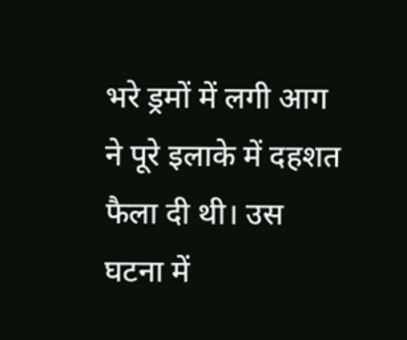भरे ड्रमों में लगी आग ने पूरे इलाके में दहशत फैला दी थी। उस घटना में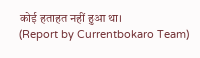कोई हताहत नहीं हुआ था।
(Report by Currentbokaro Team)